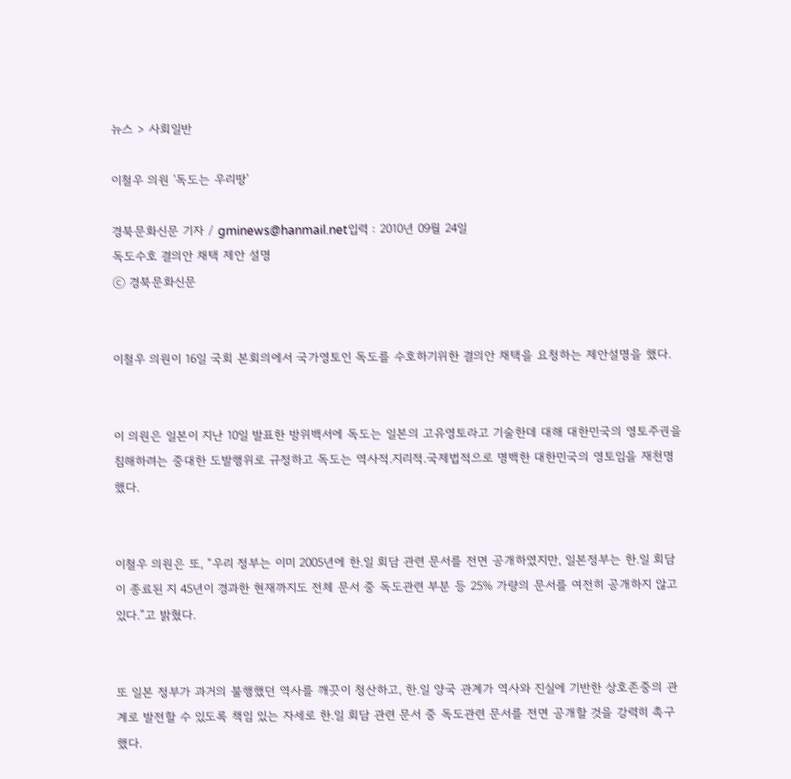뉴스 > 사회일반

이철우 의원 '독도는 우리땅'

경북문화신문 기자 / gminews@hanmail.net입력 : 2010년 09월 24일
독도수호 결의안 채택 제안 설명
ⓒ 경북문화신문


이철우 의원이 16일 국회 본회의에서 국가영토인 독도를 수호하기위한 결의안 채택을 요청하는 제안설명을 했다.


이 의원은 일본이 지난 10일 발표한 방위백서에 독도는 일본의 고유영토라고 기술한데 대해 대한민국의 영토주권을 침해하려는 중대한 도발행위로 규정하고 독도는 역사적.지리적.국제법적으로 명백한 대한민국의 영토임을 재천명했다.


이철우 의원은 또, “우리 정부는 이미 2005년에 한.일 회담 관련 문서를 전면 공개하였지만, 일본정부는 한.일 회담이 종료된 지 45년이 경과한 현재까지도 전체 문서 중 독도관련 부분 등 25% 가량의 문서를 여전히 공개하지 않고 있다.”고 밝혔다.


또 일본 정부가 과거의 불행했던 역사를 깨끗이 청산하고, 한.일 양국 관계가 역사와 진실에 기반한 상호존중의 관계로 발전할 수 있도록 책임 있는 자세로 한.일 회담 관련 문서 중 독도관련 문서를 전면 공개할 것을 강력히 촉구했다.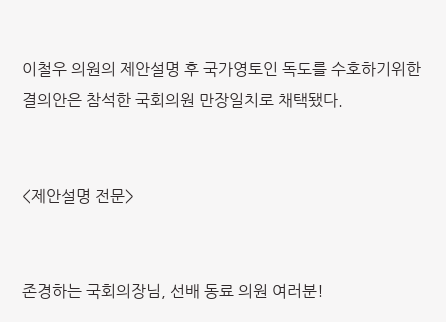이철우 의원의 제안설명 후 국가영토인 독도를 수호하기위한 결의안은 참석한 국회의원 만장일치로 채택됐다.


<제안설명 전문>


존경하는 국회의장님, 선배 동료 의원 여러분!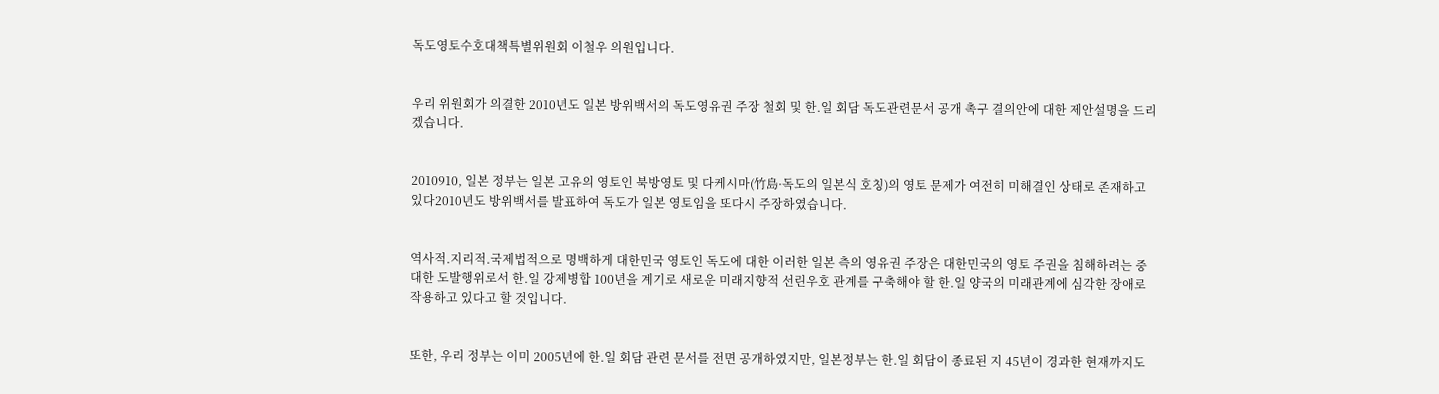독도영토수호대책특별위원회 이철우 의원입니다.


우리 위원회가 의결한 2010년도 일본 방위백서의 독도영유권 주장 철회 및 한.일 회담 독도관련문서 공개 촉구 결의안에 대한 제안설명을 드리겠습니다.


2010910, 일본 정부는 일본 고유의 영토인 북방영토 및 다케시마(竹島·독도의 일본식 호칭)의 영토 문제가 여전히 미해결인 상태로 존재하고 있다2010년도 방위백서를 발표하여 독도가 일본 영토임을 또다시 주장하였습니다.


역사적.지리적.국제법적으로 명백하게 대한민국 영토인 독도에 대한 이러한 일본 측의 영유권 주장은 대한민국의 영토 주권을 침해하려는 중대한 도발행위로서 한.일 강제병합 100년을 계기로 새로운 미래지향적 선린우호 관계를 구축해야 할 한.일 양국의 미래관계에 심각한 장애로 작용하고 있다고 할 것입니다.


또한, 우리 정부는 이미 2005년에 한.일 회담 관련 문서를 전면 공개하였지만, 일본정부는 한.일 회담이 종료된 지 45년이 경과한 현재까지도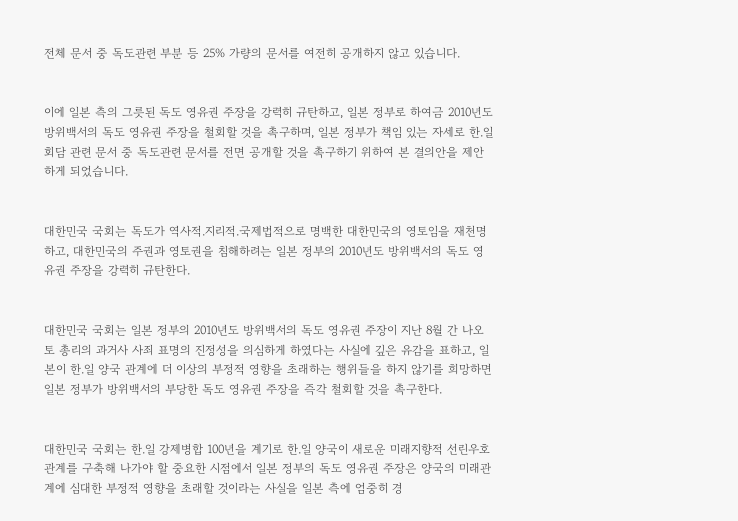전체 문서 중 독도관련 부분 등 25% 가량의 문서를 여전히 공개하지 않고 있습니다.


이에 일본 측의 그릇된 독도 영유권 주장을 강력히 규탄하고, 일본 정부로 하여금 2010년도 방위백서의 독도 영유권 주장을 철회할 것을 촉구하며, 일본 정부가 책임 있는 자세로 한.일 회담 관련 문서 중 독도관련 문서를 전면 공개할 것을 촉구하기 위하여 본 결의안을 제안하게 되었습니다.


대한민국 국회는 독도가 역사적.지리적.국제법적으로 명백한 대한민국의 영토임을 재천명하고, 대한민국의 주권과 영토권을 침해하려는 일본 정부의 2010년도 방위백서의 독도 영유권 주장을 강력히 규탄한다.


대한민국 국회는 일본 정부의 2010년도 방위백서의 독도 영유권 주장이 지난 8월 간 나오토 총리의 과거사 사죄 표명의 진정성을 의심하게 하였다는 사실에 깊은 유감을 표하고, 일본이 한.일 양국 관계에 더 이상의 부정적 영향을 초래하는 행위들을 하지 않기를 희망하면 일본 정부가 방위백서의 부당한 독도 영유권 주장을 즉각 철회할 것을 촉구한다.


대한민국 국회는 한.일 강제병합 100년을 계기로 한.일 양국이 새로운 미래지향적 선린우호 관계를 구축해 나가야 할 중요한 시점에서 일본 정부의 독도 영유권 주장은 양국의 미래관계에 심대한 부정적 영향을 초래할 것이라는 사실을 일본 측에 엄중히 경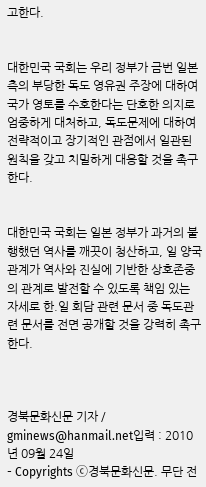고한다.


대한민국 국회는 우리 정부가 금번 일본 측의 부당한 독도 영유권 주장에 대하여 국가 영토를 수호한다는 단호한 의지로 엄중하게 대처하고, 독도문제에 대하여 전략적이고 장기적인 관점에서 일관된 원칙을 갖고 치밀하게 대응할 것을 촉구한다.


대한민국 국회는 일본 정부가 과거의 불행했던 역사를 깨끗이 청산하고, 일 양국 관계가 역사와 진실에 기반한 상호존중의 관계로 발전할 수 있도록 책임 있는 자세로 한.일 회담 관련 문서 중 독도관련 문서를 전면 공개할 것을 강력히 촉구한다.



경북문화신문 기자 / gminews@hanmail.net입력 : 2010년 09월 24일
- Copyrights ⓒ경북문화신문. 무단 전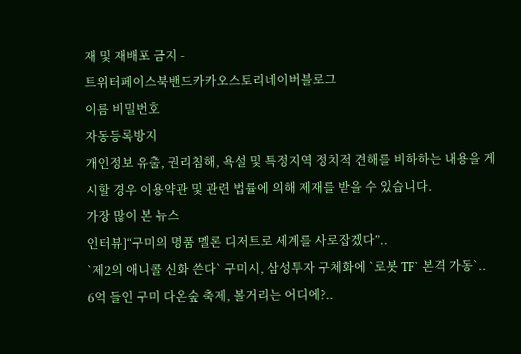재 및 재배포 금지 -
트위터페이스북밴드카카오스토리네이버블로그
이름 비밀번호
자동등록방지
개인정보 유출, 권리침해, 욕설 및 특정지역 정치적 견해를 비하하는 내용을 게시할 경우 이용약관 및 관련 법률에 의해 제재를 받을 수 있습니다.
가장 많이 본 뉴스
인터뷰]“구미의 명품 멜론 디저트로 세계를 사로잡겠다”..
`제2의 애니콜 신화 쓴다` 구미시, 삼성투자 구체화에 `로봇 TF` 본격 가동`..
6억 들인 구미 다온숲 축제, 볼거리는 어디에?..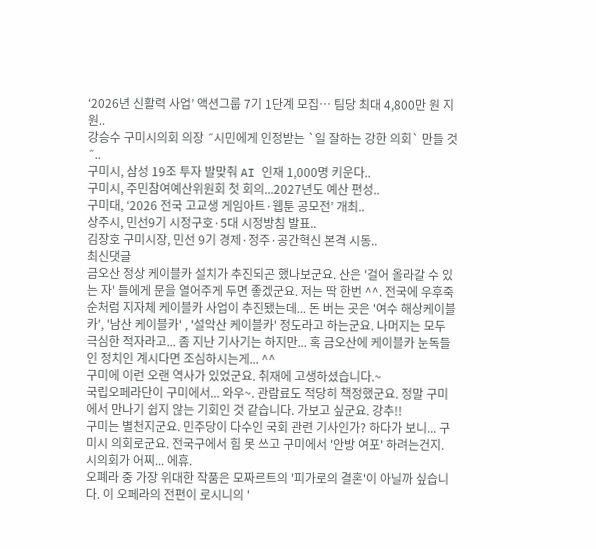‘2026년 신활력 사업’ 액션그룹 7기 1단계 모집… 팀당 최대 4,800만 원 지원..
강승수 구미시의회 의장 ˝시민에게 인정받는 `일 잘하는 강한 의회` 만들 것˝..
구미시, 삼성 19조 투자 발맞춰 AI 인재 1,000명 키운다..
구미시, 주민참여예산위원회 첫 회의...2027년도 예산 편성..
구미대, ‘2026 전국 고교생 게임아트·웹툰 공모전’ 개최..
상주시, 민선9기 시정구호·5대 시정방침 발표..
김장호 구미시장, 민선 9기 경제·정주·공간혁신 본격 시동..
최신댓글
금오산 정상 케이블카 설치가 추진되곤 했나보군요. 산은 '걸어 올라갈 수 있는 자' 들에게 문을 열어주게 두면 좋겠군요. 저는 딱 한번 ^^. 전국에 우후죽순처럼 지자체 케이블카 사업이 추진됐는데... 돈 버는 곳은 '여수 해상케이블카', '남산 케이블카' , '설악산 케이블카' 정도라고 하는군요. 나머지는 모두 극심한 적자라고... 좀 지난 기사기는 하지만... 혹 금오산에 케이블카 눈독들인 정치인 계시다면 조심하시는게... ^^
구미에 이런 오랜 역사가 있었군요. 취재에 고생하셨습니다.~
국립오페라단이 구미에서... 와우~. 관람료도 적당히 책정했군요. 정말 구미에서 만나기 쉽지 않는 기회인 것 같습니다. 가보고 싶군요. 강추!!
구미는 별천지군요. 민주당이 다수인 국회 관련 기사인가? 하다가 보니... 구미시 의회로군요. 전국구에서 힘 못 쓰고 구미에서 '안방 여포' 하려는건지. 시의회가 어찌... 에휴.
오폐라 중 가장 위대한 작품은 모짜르트의 '피가로의 결혼'이 아닐까 싶습니다. 이 오페라의 전편이 로시니의 '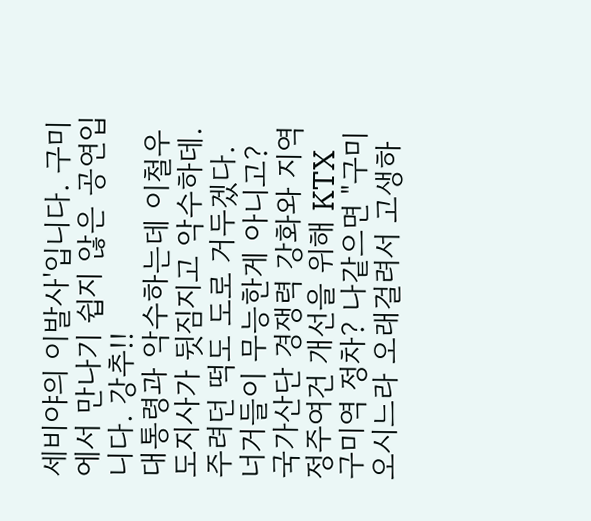세비야의 이발사'입니다. 구미에서 만나기 쉽지 않은 공연입니다. 강추!!
대통령과 악수하는데 이철우 도지사가 뒷짐지고 악수하데. 주려던 떡도 도로 거두겠다.
너거들이 무능한게 아니고?
국가산단 경쟁력 강화와 지역 정주여건 개선을 위해 KTX 구미역 정차? 나같으면 "구미 오시느라 오래걸려서 고생하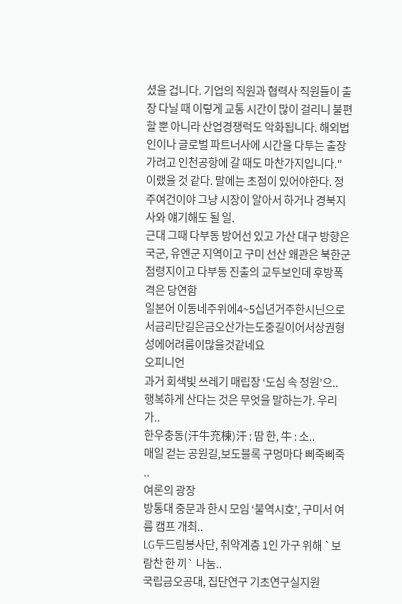셨을 겁니다. 기업의 직원과 협력사 직원들이 출장 다닐 때 이렇게 교통 시간이 많이 걸리니 불편할 뿐 아니라 산업경쟁럭도 악화됩니다. 해외법인이나 글로벌 파트너사에 시간을 다투는 출장가려고 인천공항에 갈 때도 마찬가지입니다." 이랬을 것 같다. 말에는 초점이 있어야한다. 정주여건이야 그냥 시장이 알아서 하거나 경북지사와 얘기해도 될 일.
근대 그때 다부동 방어선 있고 가산 대구 방향은 국군, 유엔군 지역이고 구미 선산 왜관은 북한군 점령지이고 다부동 진출의 교두보인데 후방폭격은 당연함
일본어 이동네주위에4~5십년거주한시닌으로서금리단길은금오산가는도중길이어서상권형성에어려룸이많을것같네요
오피니언
과거 회색빛 쓰레기 매립장 ‘도심 속 정원’으..
행복하게 산다는 것은 무엇을 말하는가. 우리가..
한우충동(汗牛充棟)汗 : 땀 한, 牛 : 소..
매일 걷는 공원길,보도블록 구멍마다 삐죽삐죽 ..
여론의 광장
방통대 중문과 한시 모임 ‘불역시호’, 구미서 여름 캠프 개최..
LG두드림봉사단, 취약계층 1인 가구 위해 `보람찬 한 끼` 나눔..
국립금오공대, 집단연구 기초연구실지원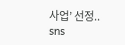사업’ 선정..
sns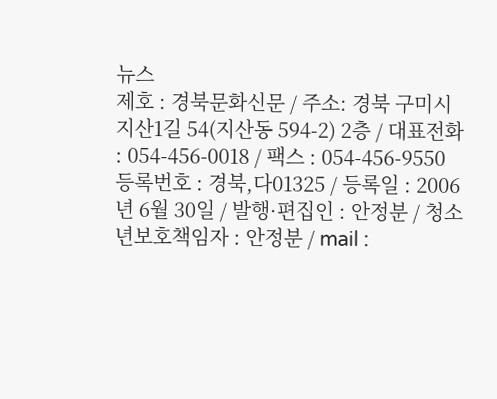뉴스
제호 : 경북문화신문 / 주소: 경북 구미시 지산1길 54(지산동 594-2) 2층 / 대표전화 : 054-456-0018 / 팩스 : 054-456-9550
등록번호 : 경북,다01325 / 등록일 : 2006년 6월 30일 / 발행·편집인 : 안정분 / 청소년보호책임자 : 안정분 / mail :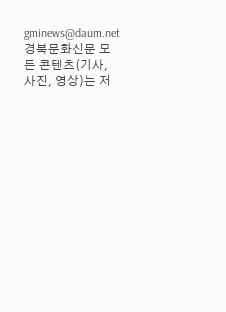gminews@daum.net
경북문화신문 모든 콘텐츠(기사, 사진, 영상)는 저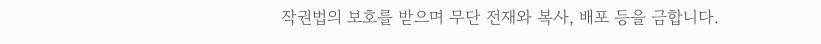작권법의 보호를 받으며 무단 전재와 복사, 배포 등을 금합니다.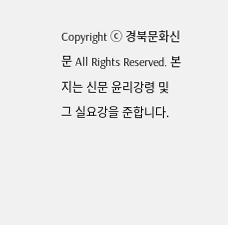Copyright ⓒ 경북문화신문 All Rights Reserved. 본지는 신문 윤리강령 및 그 실요강을 준합니다.